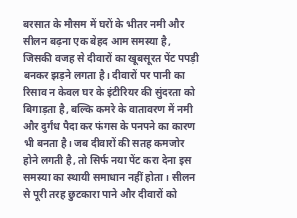बरसात के मौसम में घरों के भीतर नमी और सीलन बढ़ना एक बेहद आम समस्या है, जिसकी वजह से दीवारों का खूबसूरत पेंट पपड़ी बनकर झड़ने लगता है। दीवारों पर पानी का रिसाव न केवल घर के इंटीरियर की सुंदरता को बिगाड़ता है, बल्कि कमरे के वातावरण में नमी और दुर्गंध पैदा कर फंगस के पनपने का कारण भी बनता है। जब दीवारों की सतह कमजोर होने लगती है, तो सिर्फ नया पेंट करा देना इस समस्या का स्थायी समाधान नहीं होता। सीलन से पूरी तरह छुटकारा पाने और दीवारों को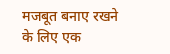मजबूत बनाए रखने के लिए एक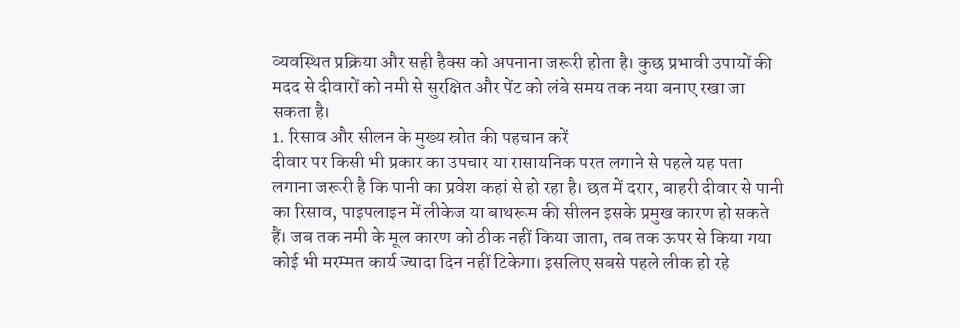व्यवस्थित प्रक्रिया और सही हैक्स को अपनाना जरूरी होता है। कुछ प्रभावी उपायों की मदद से दीवारों को नमी से सुरक्षित और पेंट को लंबे समय तक नया बनाए रखा जा सकता है।
1. रिसाव और सीलन के मुख्य स्रोत की पहचान करें
दीवार पर किसी भी प्रकार का उपचार या रासायनिक परत लगाने से पहले यह पता लगाना जरूरी है कि पानी का प्रवेश कहां से हो रहा है। छत में दरार, बाहरी दीवार से पानी का रिसाव, पाइपलाइन में लीकेज या बाथरूम की सीलन इसके प्रमुख कारण हो सकते हैं। जब तक नमी के मूल कारण को ठीक नहीं किया जाता, तब तक ऊपर से किया गया कोई भी मरम्मत कार्य ज्यादा दिन नहीं टिकेगा। इसलिए सबसे पहले लीक हो रहे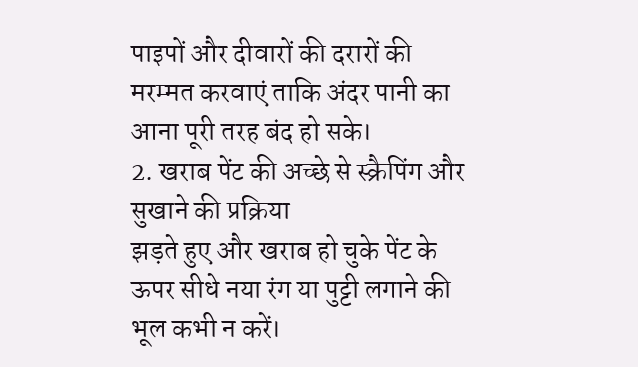पाइपों और दीवारों की दरारों की मरम्मत करवाएं ताकि अंदर पानी का आना पूरी तरह बंद हो सके।
2. खराब पेंट की अच्छे से स्क्रैपिंग और सुखाने की प्रक्रिया
झड़ते हुए और खराब हो चुके पेंट के ऊपर सीधे नया रंग या पुट्टी लगाने की भूल कभी न करें।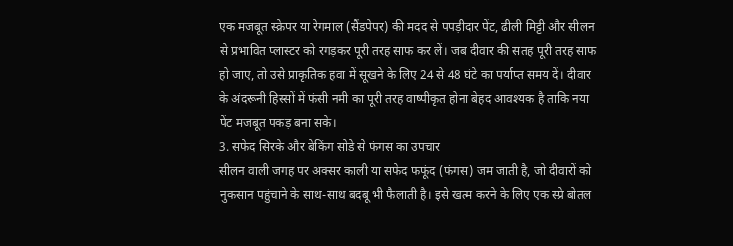एक मजबूत स्क्रेपर या रेगमाल (सैंडपेपर) की मदद से पपड़ीदार पेंट, ढीली मिट्टी और सीलन से प्रभावित प्लास्टर को रगड़कर पूरी तरह साफ कर लें। जब दीवार की सतह पूरी तरह साफ हो जाए, तो उसे प्राकृतिक हवा में सूखने के लिए 24 से 48 घंटे का पर्याप्त समय दें। दीवार के अंदरूनी हिस्सों में फंसी नमी का पूरी तरह वाष्पीकृत होना बेहद आवश्यक है ताकि नया पेंट मजबूत पकड़ बना सके।
3. सफेद सिरके और बेकिंग सोडे से फंगस का उपचार
सीलन वाली जगह पर अक्सर काली या सफेद फफूंद (फंगस) जम जाती है, जो दीवारों को नुकसान पहुंचाने के साथ-साथ बदबू भी फैलाती है। इसे खत्म करने के लिए एक स्प्रे बोतल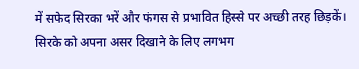में सफेद सिरका भरें और फंगस से प्रभावित हिस्से पर अच्छी तरह छिड़कें। सिरके को अपना असर दिखाने के लिए लगभग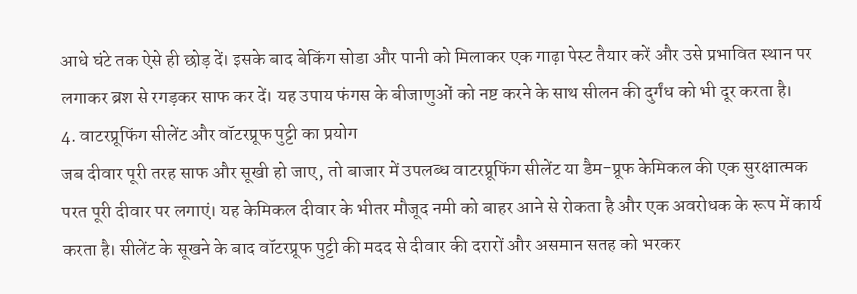आधे घंटे तक ऐसे ही छोड़ दें। इसके बाद बेकिंग सोडा और पानी को मिलाकर एक गाढ़ा पेस्ट तैयार करें और उसे प्रभावित स्थान पर लगाकर ब्रश से रगड़कर साफ कर दें। यह उपाय फंगस के बीजाणुओं को नष्ट करने के साथ सीलन की दुर्गंध को भी दूर करता है।
4. वाटरप्रूफिंग सीलेंट और वॉटरप्रूफ पुट्टी का प्रयोग
जब दीवार पूरी तरह साफ और सूखी हो जाए, तो बाजार में उपलब्ध वाटरप्रूफिंग सीलेंट या डैम-प्रूफ केमिकल की एक सुरक्षात्मक परत पूरी दीवार पर लगाएं। यह केमिकल दीवार के भीतर मौजूद नमी को बाहर आने से रोकता है और एक अवरोधक के रूप में कार्य करता है। सीलेंट के सूखने के बाद वॉटरप्रूफ पुट्टी की मदद से दीवार की दरारों और असमान सतह को भरकर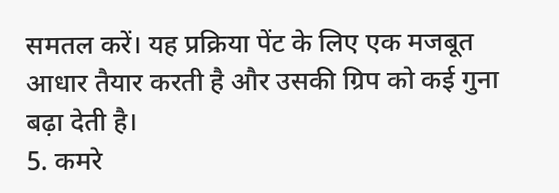समतल करें। यह प्रक्रिया पेंट के लिए एक मजबूत आधार तैयार करती है और उसकी ग्रिप को कई गुना बढ़ा देती है।
5. कमरे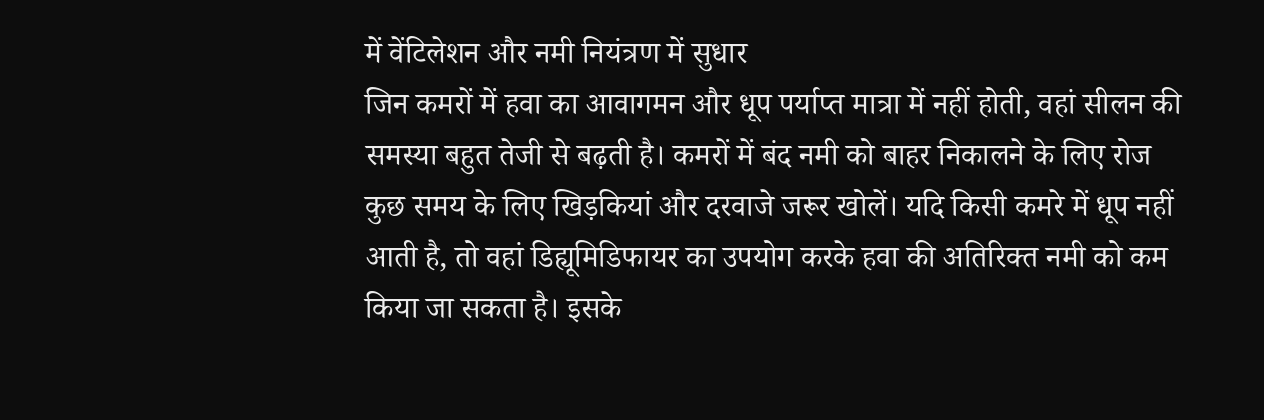में वेंटिलेशन और नमी नियंत्रण में सुधार
जिन कमरों में हवा का आवागमन और धूप पर्याप्त मात्रा में नहीं होती, वहां सीलन की समस्या बहुत तेजी से बढ़ती है। कमरों में बंद नमी को बाहर निकालने के लिए रोज कुछ समय के लिए खिड़कियां और दरवाजे जरूर खोलें। यदि किसी कमरे में धूप नहीं आती है, तो वहां डिह्यूमिडिफायर का उपयोग करके हवा की अतिरिक्त नमी को कम किया जा सकता है। इसके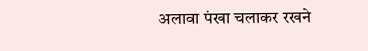अलावा पंखा चलाकर रखने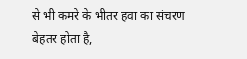से भी कमरे के भीतर हवा का संचरण बेहतर होता है,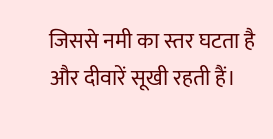जिससे नमी का स्तर घटता है और दीवारें सूखी रहती हैं।